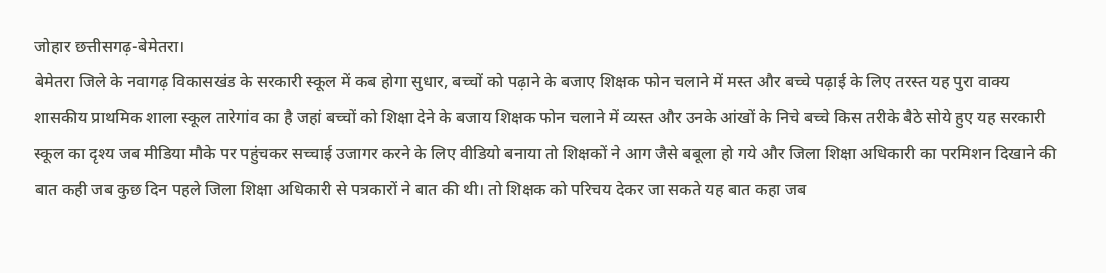जोहार छत्तीसगढ़-बेमेतरा।
बेमेतरा जिले के नवागढ़ विकासखंड के सरकारी स्कूल में कब होगा सुधार, बच्चों को पढ़ाने के बजाए शिक्षक फोन चलाने में मस्त और बच्चे पढ़ाई के लिए तरस्त यह पुरा वाक्य शासकीय प्राथमिक शाला स्कूल तारेगांव का है जहां बच्चों को शिक्षा देने के बजाय शिक्षक फोन चलाने में व्यस्त और उनके आंखों के निचे बच्चे किस तरीके बैठे सोये हुए यह सरकारी स्कूल का दृश्य जब मीडिया मौके पर पहुंचकर सच्चाई उजागर करने के लिए वीडियो बनाया तो शिक्षकों ने आग जैसे बबूला हो गये और जिला शिक्षा अधिकारी का परमिशन दिखाने की बात कही जब कुछ दिन पहले जिला शिक्षा अधिकारी से पत्रकारों ने बात की थी। तो शिक्षक को परिचय देकर जा सकते यह बात कहा जब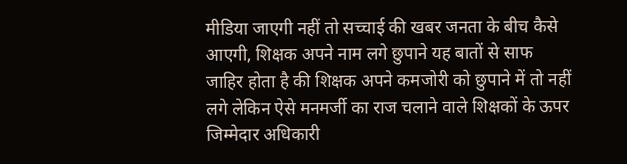मीडिया जाएगी नहीं तो सच्चाई की खबर जनता के बीच कैसे आएगी, शिक्षक अपने नाम लगे छुपाने यह बातों से साफ जाहिर होता है की शिक्षक अपने कमजोरी को छुपाने में तो नहीं लगे लेकिन ऐसे मनमर्जी का राज चलाने वाले शिक्षकों के ऊपर जिम्मेदार अधिकारी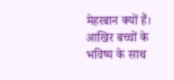मेहरबान क्यों हैं। आखिर बच्चों के भविष्य के साथ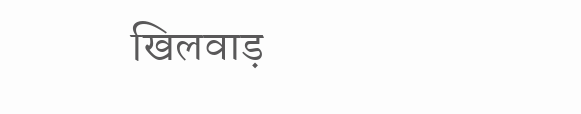खिलवाड़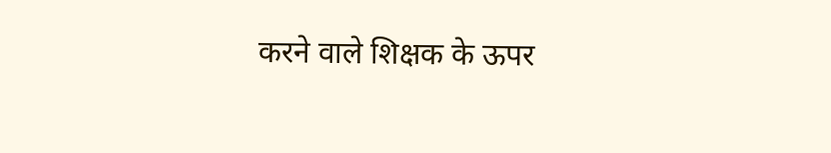करने वाले शिक्षक के ऊपर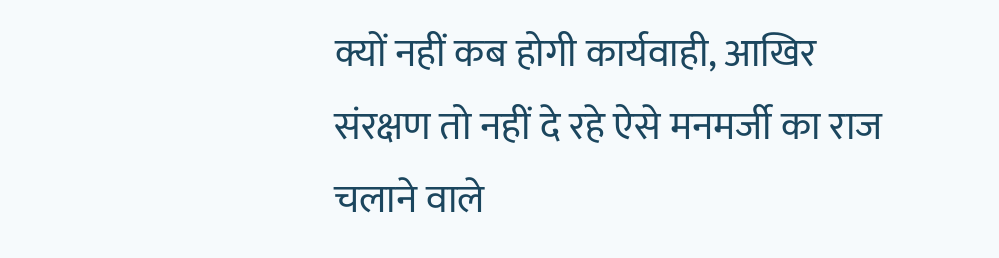क्यों नहीं कब होगी कार्यवाही, आखिर संरक्षण तो नहीं दे रहे ऐसे मनमर्जी का राज चलाने वाले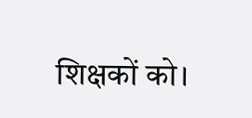शिक्षकों को।